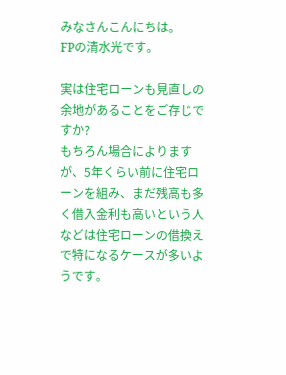みなさんこんにちは。
FPの清水光です。

実は住宅ローンも見直しの余地があることをご存じですか?
もちろん場合によりますが、5年くらい前に住宅ローンを組み、まだ残高も多く借入金利も高いという人などは住宅ローンの借換えで特になるケースが多いようです。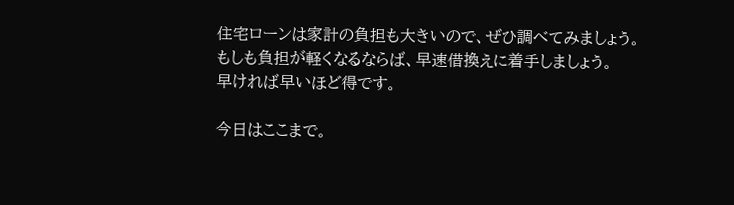住宅ローンは家計の負担も大きいので、ぜひ調べてみましょう。
もしも負担が軽くなるならば、早速借換えに着手しましょう。
早ければ早いほど得です。

今日はここまで。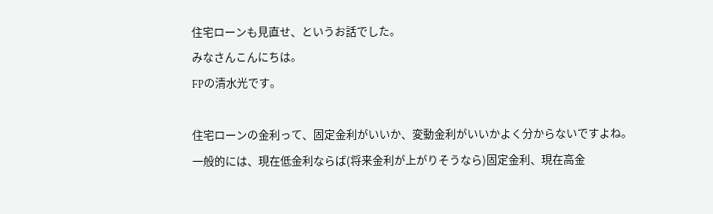住宅ローンも見直せ、というお話でした。
みなさんこんにちは。
FPの清水光です。

住宅ローンの金利って、固定金利がいいか、変動金利がいいかよく分からないですよね。
一般的には、現在低金利ならば(将来金利が上がりそうなら)固定金利、現在高金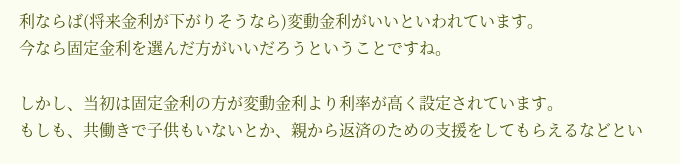利ならば(将来金利が下がりそうなら)変動金利がいいといわれています。
今なら固定金利を選んだ方がいいだろうということですね。

しかし、当初は固定金利の方が変動金利より利率が高く設定されています。
もしも、共働きで子供もいないとか、親から返済のための支援をしてもらえるなどとい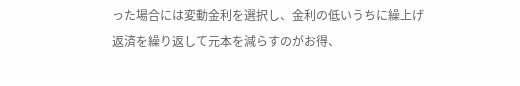った場合には変動金利を選択し、金利の低いうちに繰上げ返済を繰り返して元本を減らすのがお得、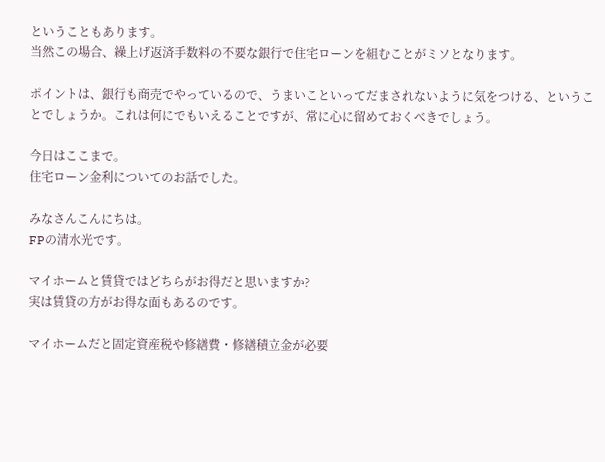ということもあります。
当然この場合、繰上げ返済手数料の不要な銀行で住宅ローンを組むことがミソとなります。

ポイントは、銀行も商売でやっているので、うまいこといってだまされないように気をつける、ということでしょうか。これは何にでもいえることですが、常に心に留めておくべきでしょう。

今日はここまで。
住宅ローン金利についてのお話でした。

みなさんこんにちは。
FPの清水光です。

マイホームと賃貸ではどちらがお得だと思いますか?
実は賃貸の方がお得な面もあるのです。

マイホームだと固定資産税や修繕費・修繕積立金が必要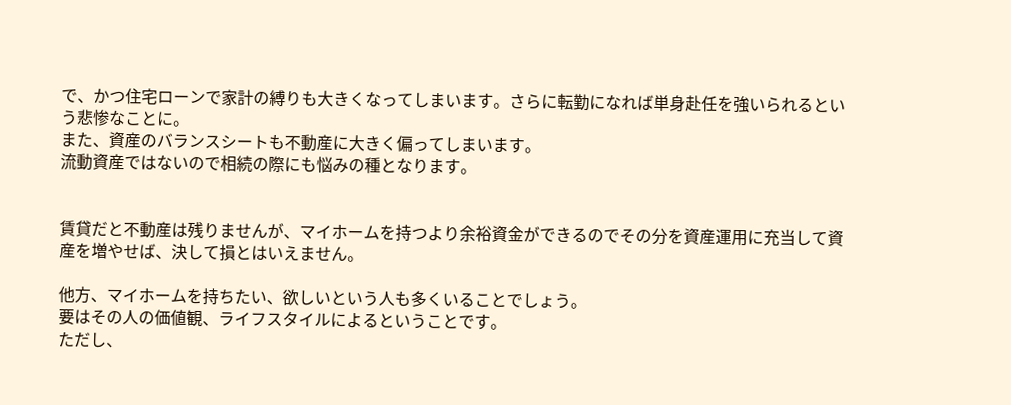で、かつ住宅ローンで家計の縛りも大きくなってしまいます。さらに転勤になれば単身赴任を強いられるという悲惨なことに。
また、資産のバランスシートも不動産に大きく偏ってしまいます。
流動資産ではないので相続の際にも悩みの種となります。


賃貸だと不動産は残りませんが、マイホームを持つより余裕資金ができるのでその分を資産運用に充当して資産を増やせば、決して損とはいえません。

他方、マイホームを持ちたい、欲しいという人も多くいることでしょう。
要はその人の価値観、ライフスタイルによるということです。
ただし、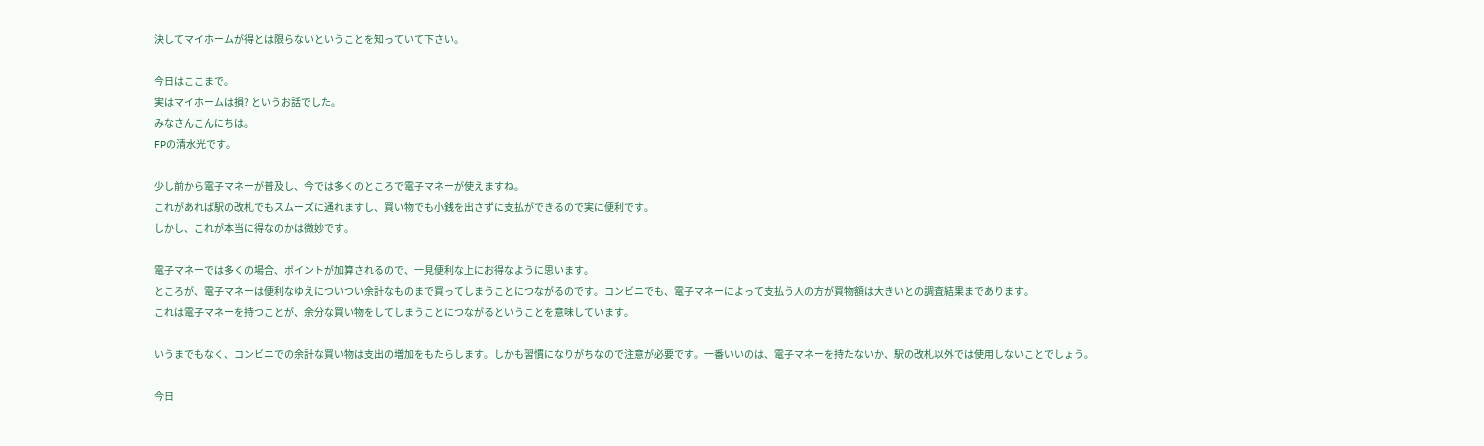決してマイホームが得とは限らないということを知っていて下さい。

今日はここまで。
実はマイホームは損? というお話でした。
みなさんこんにちは。
FPの清水光です。

少し前から電子マネーが普及し、今では多くのところで電子マネーが使えますね。
これがあれば駅の改札でもスムーズに通れますし、買い物でも小銭を出さずに支払ができるので実に便利です。
しかし、これが本当に得なのかは微妙です。

電子マネーでは多くの場合、ポイントが加算されるので、一見便利な上にお得なように思います。
ところが、電子マネーは便利なゆえについつい余計なものまで買ってしまうことにつながるのです。コンビニでも、電子マネーによって支払う人の方が買物額は大きいとの調査結果まであります。
これは電子マネーを持つことが、余分な買い物をしてしまうことにつながるということを意味しています。

いうまでもなく、コンビニでの余計な買い物は支出の増加をもたらします。しかも習慣になりがちなので注意が必要です。一番いいのは、電子マネーを持たないか、駅の改札以外では使用しないことでしょう。

今日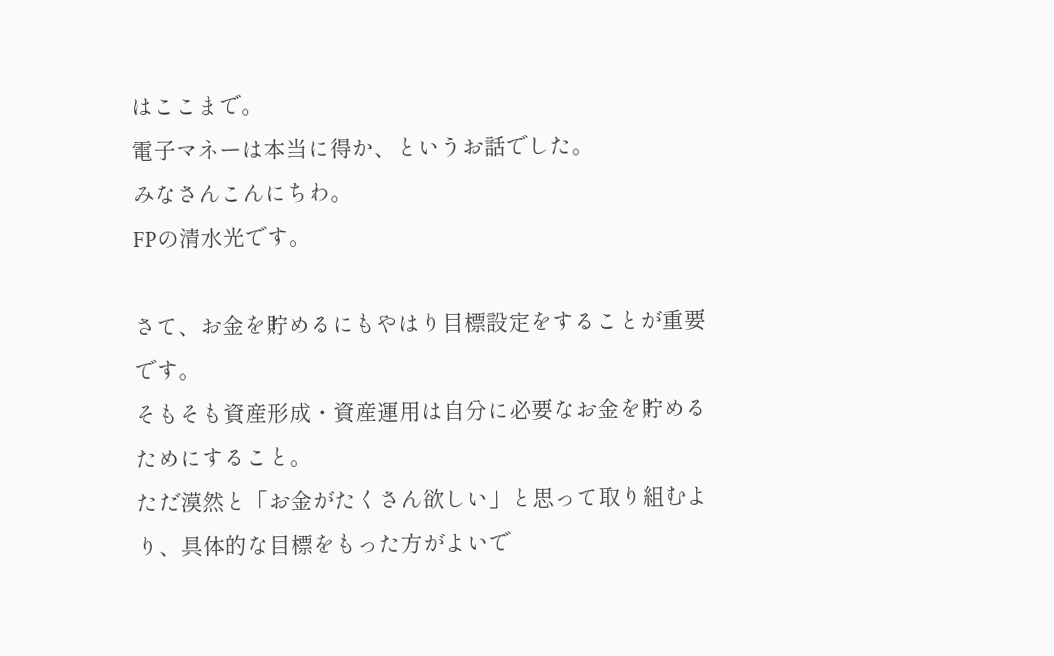はここまで。
電子マネーは本当に得か、というお話でした。
みなさんこんにちわ。
FPの清水光です。

さて、お金を貯めるにもやはり目標設定をすることが重要です。
そもそも資産形成・資産運用は自分に必要なお金を貯めるためにすること。
ただ漠然と「お金がたくさん欲しい」と思って取り組むより、具体的な目標をもった方がよいで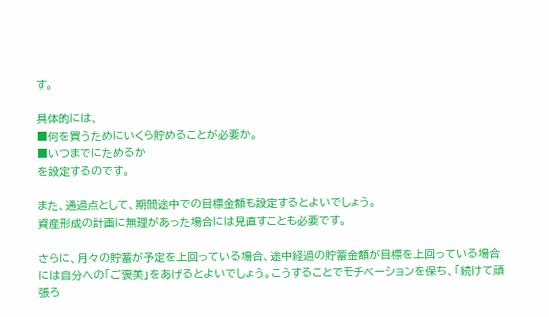す。

具体的には、
■何を買うためにいくら貯めることが必要か。
■いつまでにためるか
を設定するのです。

また、通過点として、期間途中での目標金額も設定するとよいでしょう。
資産形成の計画に無理があった場合には見直すことも必要です。

さらに、月々の貯蓄が予定を上回っている場合、途中経過の貯蓄金額が目標を上回っている場合には自分への「ご褒美」をあげるとよいでしょう。こうすることでモチベーションを保ち、「続けて頑張ろ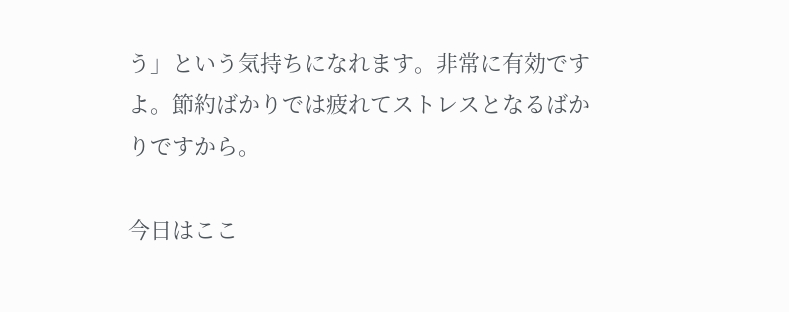う」という気持ちになれます。非常に有効ですよ。節約ばかりでは疲れてストレスとなるばかりですから。

今日はここ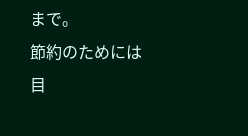まで。
節約のためには目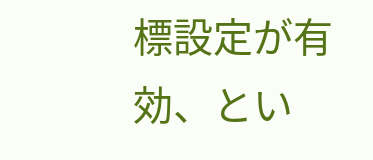標設定が有効、とい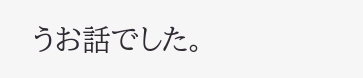うお話でした。